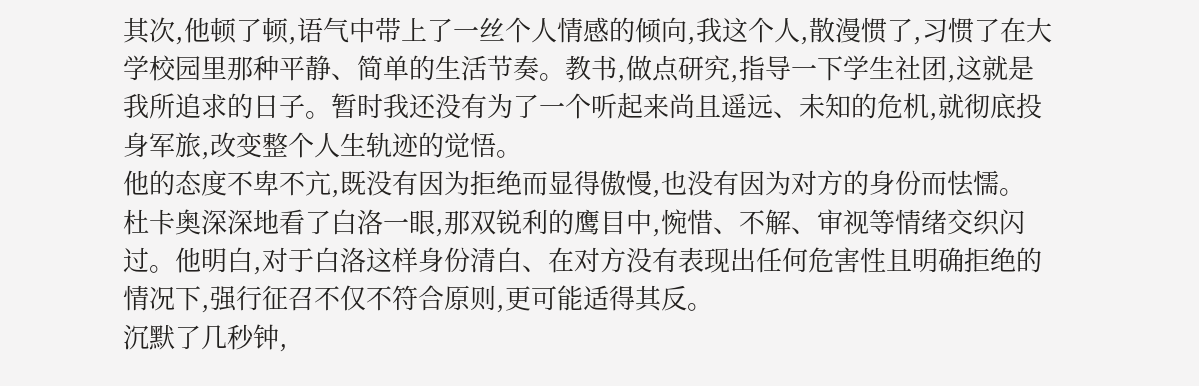其次,他顿了顿,语气中带上了一丝个人情感的倾向,我这个人,散漫惯了,习惯了在大学校园里那种平静、简单的生活节奏。教书,做点研究,指导一下学生社团,这就是我所追求的日子。暂时我还没有为了一个听起来尚且遥远、未知的危机,就彻底投身军旅,改变整个人生轨迹的觉悟。
他的态度不卑不亢,既没有因为拒绝而显得傲慢,也没有因为对方的身份而怯懦。
杜卡奥深深地看了白洛一眼,那双锐利的鹰目中,惋惜、不解、审视等情绪交织闪过。他明白,对于白洛这样身份清白、在对方没有表现出任何危害性且明确拒绝的情况下,强行征召不仅不符合原则,更可能适得其反。
沉默了几秒钟,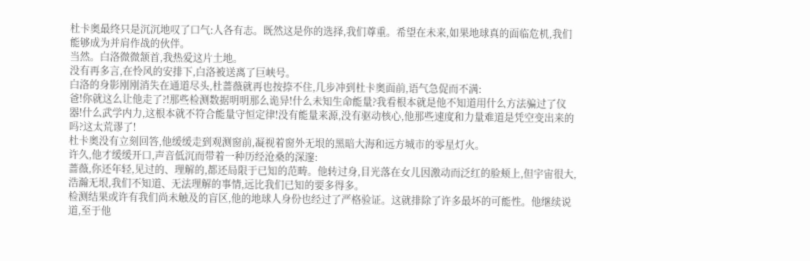杜卡奥最终只是沉沉地叹了口气:人各有志。既然这是你的选择,我们尊重。希望在未来,如果地球真的面临危机,我们能够成为并肩作战的伙伴。
当然。白洛微微颔首,我热爱这片土地。
没有再多言,在怜风的安排下,白洛被送离了巨峡号。
白洛的身影刚刚消失在通道尽头,杜蔷薇就再也按捺不住,几步冲到杜卡奥面前,语气急促而不满:
爸!你就这么让他走了?!那些检测数据明明那么诡异!什么未知生命能量?我看根本就是他不知道用什么方法骗过了仪器!什么武学内力,这根本就不符合能量守恒定律!没有能量来源,没有驱动核心,他那些速度和力量难道是凭空变出来的吗?这太荒谬了!
杜卡奥没有立刻回答,他缓缓走到观测窗前,凝视着窗外无垠的黑暗大海和远方城市的零星灯火。
许久,他才缓缓开口,声音低沉而带着一种历经沧桑的深邃:
蔷薇,你还年轻,见过的、理解的,都还局限于已知的范畴。他转过身,目光落在女儿因激动而泛红的脸颊上,但宇宙很大,浩瀚无垠,我们不知道、无法理解的事情,远比我们已知的要多得多。
检测结果或许有我们尚未触及的盲区,他的地球人身份也经过了严格验证。这就排除了许多最坏的可能性。他继续说道,至于他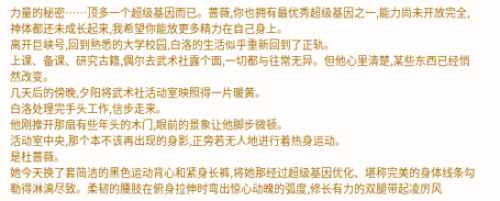力量的秘密……顶多一个超级基因而已。蔷薇,你也拥有最优秀超级基因之一,能力尚未开放完全,神体都还未成长起来,我希望你能放更多精力在自己身上。
离开巨峡号,回到熟悉的大学校园,白洛的生活似乎重新回到了正轨。
上课、备课、研究古籍,偶尔去武术社露个面,一切都与往常无异。但他心里清楚,某些东西已经悄然改变。
几天后的傍晚,夕阳将武术社活动室映照得一片暖黄。
白洛处理完手头工作,信步走来。
他刚推开那扇有些年头的木门,眼前的景象让他脚步微顿。
活动室中央,那个本不该再出现的身影,正旁若无人地进行着热身运动。
是杜蔷薇。
她今天换了套简洁的黑色运动背心和紧身长裤,将她那经过超级基因优化、堪称完美的身体线条勾勒得淋漓尽致。柔韧的腰肢在俯身拉伸时弯出惊心动魄的弧度,修长有力的双腿带起凌厉风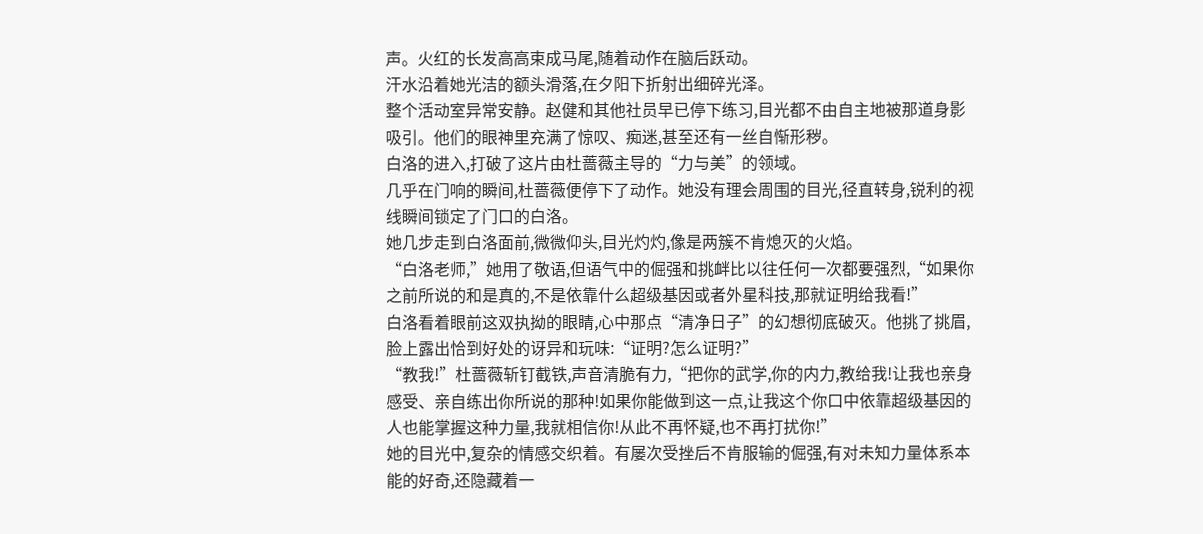声。火红的长发高高束成马尾,随着动作在脑后跃动。
汗水沿着她光洁的额头滑落,在夕阳下折射出细碎光泽。
整个活动室异常安静。赵健和其他社员早已停下练习,目光都不由自主地被那道身影吸引。他们的眼神里充满了惊叹、痴迷,甚至还有一丝自惭形秽。
白洛的进入,打破了这片由杜蔷薇主导的“力与美”的领域。
几乎在门响的瞬间,杜蔷薇便停下了动作。她没有理会周围的目光,径直转身,锐利的视线瞬间锁定了门口的白洛。
她几步走到白洛面前,微微仰头,目光灼灼,像是两簇不肯熄灭的火焰。
“白洛老师,”她用了敬语,但语气中的倔强和挑衅比以往任何一次都要强烈,“如果你之前所说的和是真的,不是依靠什么超级基因或者外星科技,那就证明给我看!”
白洛看着眼前这双执拗的眼睛,心中那点“清净日子”的幻想彻底破灭。他挑了挑眉,脸上露出恰到好处的讶异和玩味:“证明?怎么证明?”
“教我!”杜蔷薇斩钉截铁,声音清脆有力,“把你的武学,你的内力,教给我!让我也亲身感受、亲自练出你所说的那种!如果你能做到这一点,让我这个你口中依靠超级基因的人也能掌握这种力量,我就相信你!从此不再怀疑,也不再打扰你!”
她的目光中,复杂的情感交织着。有屡次受挫后不肯服输的倔强,有对未知力量体系本能的好奇,还隐藏着一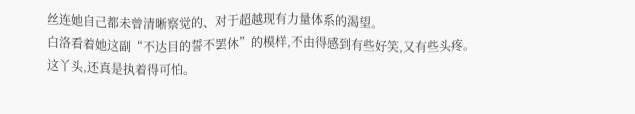丝连她自己都未曾清晰察觉的、对于超越现有力量体系的渴望。
白洛看着她这副“不达目的誓不罢休”的模样,不由得感到有些好笑,又有些头疼。这丫头,还真是执着得可怕。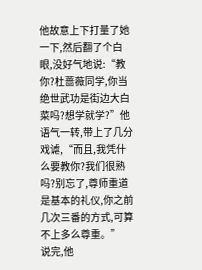他故意上下打量了她一下,然后翻了个白眼,没好气地说:“教你?杜蔷薇同学,你当绝世武功是街边大白菜吗?想学就学?”他语气一转,带上了几分戏谑,“而且,我凭什么要教你?我们很熟吗?别忘了,尊师重道是基本的礼仪,你之前几次三番的方式,可算不上多么尊重。”
说完,他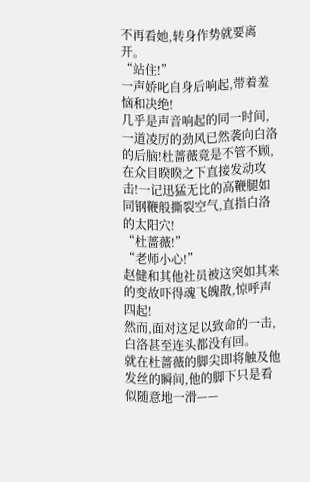不再看她,转身作势就要离开。
“站住!”
一声娇叱自身后响起,带着羞恼和决绝!
几乎是声音响起的同一时间,一道凌厉的劲风已然袭向白洛的后脑!杜蔷薇竟是不管不顾,在众目睽睽之下直接发动攻击!一记迅猛无比的高鞭腿如同钢鞭般撕裂空气,直指白洛的太阳穴!
“杜蔷薇!”
“老师小心!”
赵健和其他社员被这突如其来的变故吓得魂飞魄散,惊呼声四起!
然而,面对这足以致命的一击,白洛甚至连头都没有回。
就在杜蔷薇的脚尖即将触及他发丝的瞬间,他的脚下只是看似随意地一滑——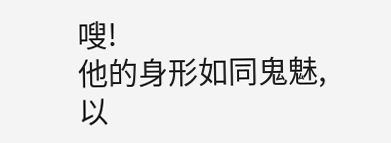嗖!
他的身形如同鬼魅,以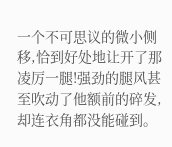一个不可思议的微小侧移,恰到好处地让开了那凌厉一腿!强劲的腿风甚至吹动了他额前的碎发,却连衣角都没能碰到。